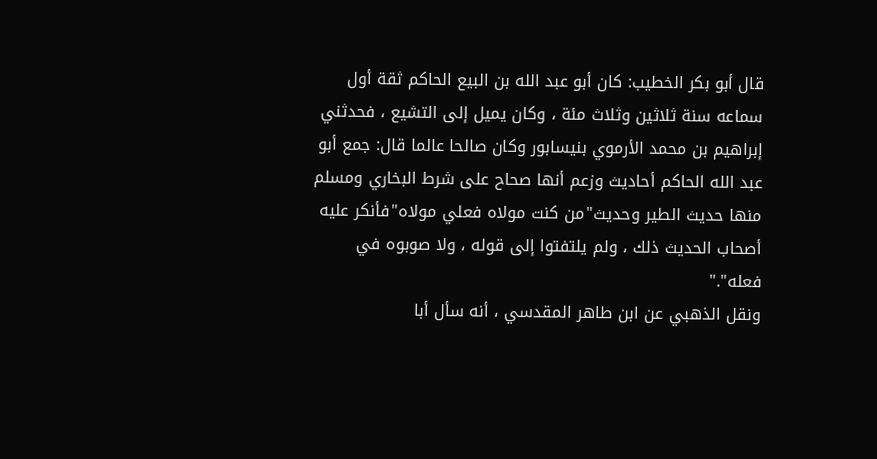قال أبو بكر الخطيب: كان أبو عبد الله بن البيع الحاكم ثقة أول سماعه سنة ثلاثين وثلاث مئة ، وكان يميل إلى التشيع ، فحدثني إبراهيم بن محمد الأرموي بنيسابور وكان صالحا عالما قال: جمع أبو عبد الله الحاكم أحاديث وزعم أنها صحاح على شرط البخاري ومسلم منها حديث الطير وحديث"من كنت مولاه فعلي مولاه"فأنكر عليه أصحاب الحديث ذلك ، ولم يلتفتوا إلى قوله ، ولا صوبوه في فعله"."
ونقل الذهبي عن ابن طاهر المقدسي ، أنه سأل أبا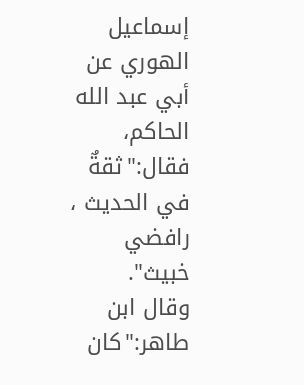إسماعيل الهوري عن أبي عبد الله الحاكم، فقال:"ثقةٌ في الحديث ، رافضي خبيث".
وقال ابن طاهر:"كان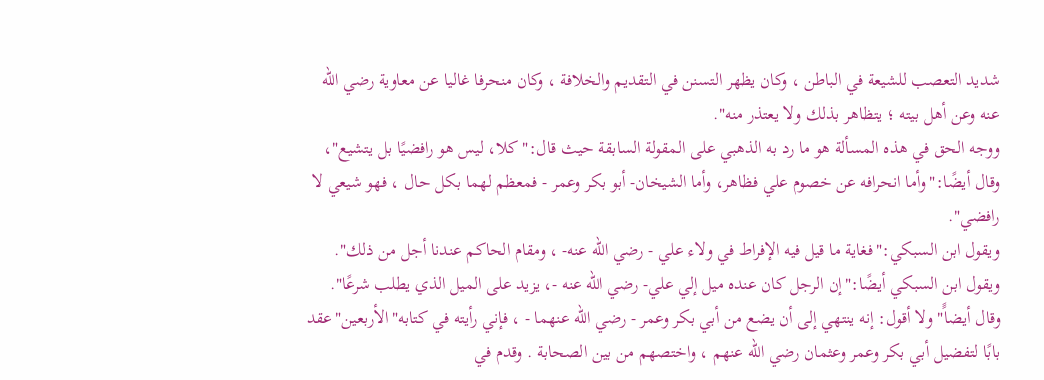شديد التعصب للشيعة في الباطن ، وكان يظهر التسنن في التقديم والخلافة ، وكان منحرفا غاليا عن معاوية رضي الله عنه وعن أهل بيته ؛ يتظاهر بذلك ولا يعتذر منه".
ووجه الحق في هذه المسألة هو ما رد به الذهبي على المقولة السابقة حيث قال:"كلا، ليس هو رافضيًا بل يتشيع"، وقال أيضًا:"وأما انحرافه عن خصوم علي فظاهر، وأما الشيخان- أبو بكر وعمر - فمعظم لهما بكل حال ، فهو شيعي لا رافضي".
ويقول ابن السبكي:"فغاية ما قيل فيه الإفراط في ولاء علي - رضي الله عنه- ، ومقام الحاكم عندنا أجل من ذلك".
ويقول ابن السبكي أيضًا:"إن الرجل كان عنده ميل إلي علي- رضي الله عنه -، يزيد على الميل الذي يطلب شرعًا".
وقال أيضاًَ"ولا أقول: إنه ينتهي إلى أن يضع من أبي بكر وعمر - رضي الله عنهما - ، فإني رأيته في كتابه"الأربعين"عقد بابًا لتفضيل أبي بكر وعمر وعثمان رضي الله عنهم ، واختصهم من بين الصحابة . وقدم في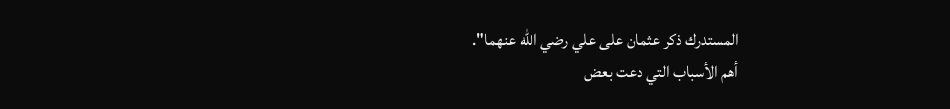المستدرك ذكر عثمان على علي رضي الله عنهما".
أهم الأسباب التي دعت بعض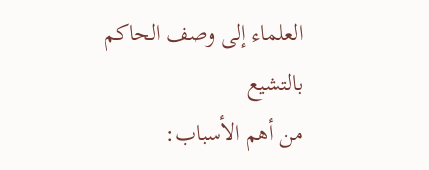العلماء إلى وصف الحاكم بالتشيع
من أهم الأسباب: